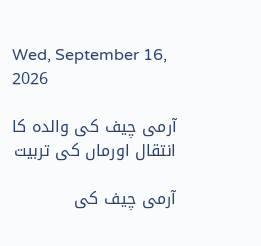Wed, September 16, 2026

آرمی چیف کی والدہ کا انتقال اورماں کی تربیت

آرمی چیف کی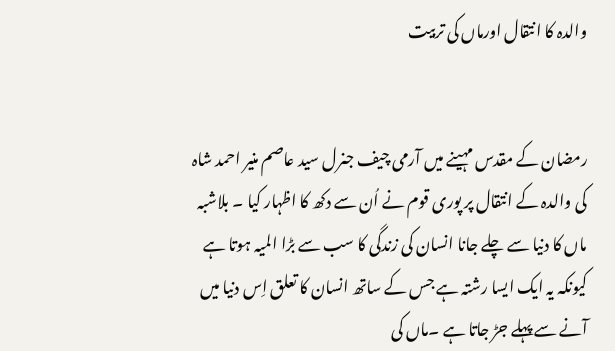والدہ کا انتقال اورماں کی تربیت


رمضان کے مقدس مہینے میں آرمی چیف جنرل سید عاصم منیر احمد شاہ کی والدہ کے انتقال پر پوری قوم نے اُن سے دکھ کا اظہار کیا ۔ بلاشبہ ماں کا دنیا سے چلے جانا انسان کی زندگی کا سب سے بڑا المیہ ہوتا ہے کیونکہ یہ ایک ایسا رشتہ ہے جس کے ساتھ انسان کا تعلق اِس دنیا میں آنے سے پہلے جڑ جاتا ہے ۔ماں کی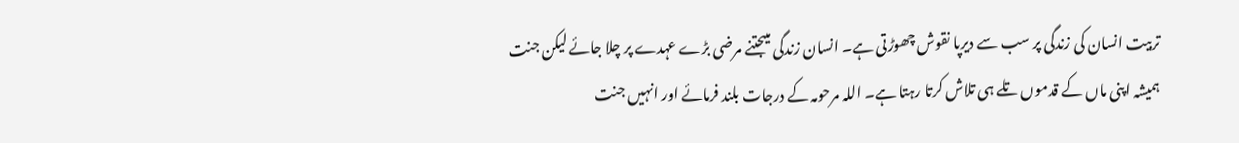تربیت انسان کی زندگی پر سب سے دیرپا نقوش چھوڑتی ہے۔ انسان زندگی میںجتنے مرضی بڑے عہدے پر چلا جائے لیکن جنت ہمیشہ اپنی ماں کے قدموں تلے ہی تلاش کرتا رہتا ہے۔ اللہ مرحومہ کے درجات بلند فرمائے اور انہیں جنت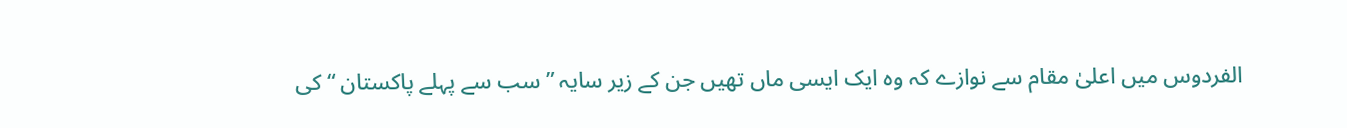الفردوس میں اعلیٰ مقام سے نوازے کہ وہ ایک ایسی ماں تھیں جن کے زیر سایہ ” سب سے پہلے پاکستان “ کی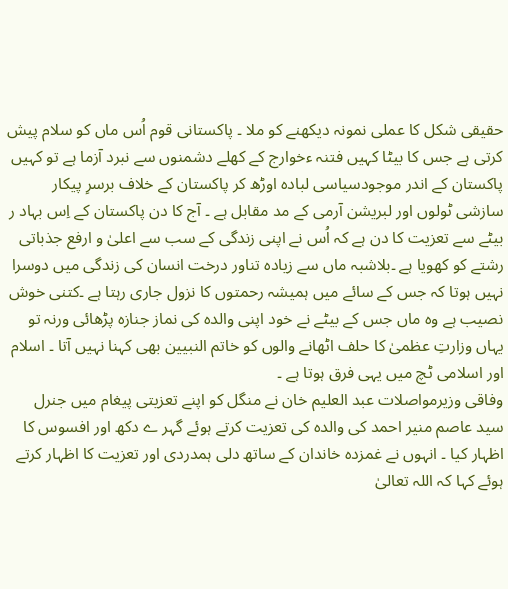حقیقی شکل کا عملی نمونہ دیکھنے کو ملا ۔ پاکستانی قوم اُس ماں کو سلام پیش کرتی ہے جس کا بیٹا کہیں فتنہ ءخوارج کے کھلے دشمنوں سے نبرد آزما ہے تو کہیں پاکستان کے اندر موجودسیاسی لبادہ اوڑھ کر پاکستان کے خلاف برسرِ پیکار سازشی ٹولوں اور لبریشن آرمی کے مد مقابل ہے ۔ آج کا دن پاکستان کے اِس بہاد ر بیٹے سے تعزیت کا دن ہے کہ اُس نے اپنی زندگی کے سب سے اعلیٰ و ارفع جذباتی رشتے کو کھویا ہے ۔بلاشبہ ماں سے زیادہ تناور درخت انسان کی زندگی میں دوسرا نہیں ہوتا کہ جس کے سائے میں ہمیشہ رحمتوں کا نزول جاری رہتا ہے ۔کتنی خوش نصیب ہے وہ ماں جس کے بیٹے نے خود اپنی والدہ کی نماز جنازہ پڑھائی ورنہ تو یہاں وزارتِ عظمیٰ کا حلف اٹھانے والوں کو خاتم النبیین بھی کہنا نہیں آتا ۔ اسلام اور اسلامی ٹچ میں یہی فرق ہوتا ہے ۔
وفاقی وزیرمواصلات عبد العلیم خان نے منگل کو اپنے تعزیتی پیغام میں جنرل سید عاصم منیر احمد کی والدہ کی تعزیت کرتے ہوئے گہر ے دکھ اور افسوس کا اظہار کیا ۔ انہوں نے غمزدہ خاندان کے ساتھ دلی ہمدردی اور تعزیت کا اظہار کرتے ہوئے کہا کہ اللہ تعالیٰ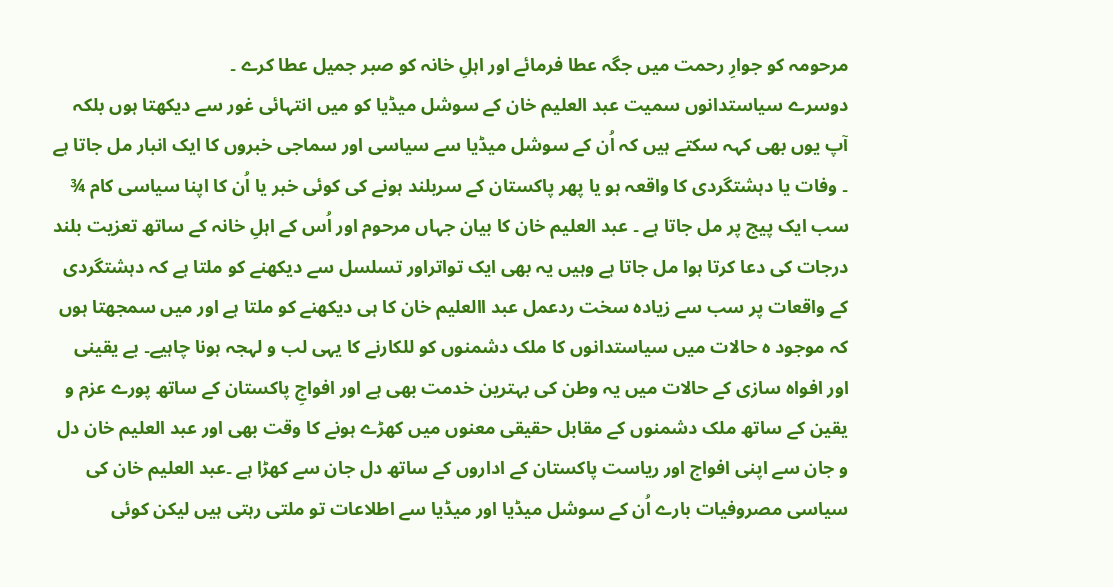مرحومہ کو جوارِ رحمت میں جگہ عطا فرمائے اور اہلِ خانہ کو صبر جمیل عطا کرے ۔
دوسرے سیاستدانوں سمیت عبد العلیم خان کے سوشل میڈیا کو میں انتہائی غور سے دیکھتا ہوں بلکہ آپ یوں بھی کہہ سکتے ہیں کہ اُن کے سوشل میڈیا سے سیاسی اور سماجی خبروں کا ایک انبار مل جاتا ہے ۔ وفات یا دہشتگردی کا واقعہ ہو یا پھر پاکستان کے سربلند ہونے کی کوئی خبر یا اُن کا اپنا سیاسی کام ¾ سب ایک پیج پر مل جاتا ہے ۔ عبد العلیم خان کا بیان جہاں مرحوم اور اُس کے اہلِ خانہ کے ساتھ تعزیت بلند درجات کی دعا کرتا ہوا مل جاتا ہے وہیں یہ بھی ایک تواتراور تسلسل سے دیکھنے کو ملتا ہے کہ دہشتگردی کے واقعات پر سب سے زیادہ سخت ردعمل عبد االعلیم خان کا ہی دیکھنے کو ملتا ہے اور میں سمجھتا ہوں کہ موجود ہ حالات میں سیاستدانوں کا ملک دشمنوں کو للکارنے کا یہی لب و لہجہ ہونا چاہیے۔ بے یقینی اور افواہ سازی کے حالات میں یہ وطن کی بہترین خدمت بھی ہے اور افواجِ پاکستان کے ساتھ پورے عزم و یقین کے ساتھ ملک دشمنوں کے مقابل حقیقی معنوں میں کھڑے ہونے کا وقت بھی اور عبد العلیم خان دل و جان سے اپنی افواج اور ریاست پاکستان کے اداروں کے ساتھ دل جان سے کھڑا ہے ۔عبد العلیم خان کی سیاسی مصروفیات بارے اُن کے سوشل میڈیا اور میڈیا سے اطلاعات تو ملتی رہتی ہیں لیکن کوئی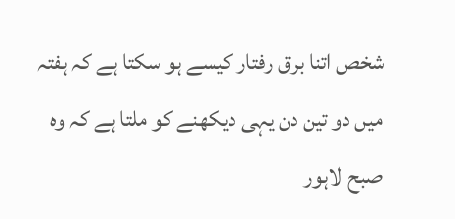شخص اتنا برق رفتار کیسے ہو سکتا ہے کہ ہفتہ میں دو تین دن یہی دیکھنے کو ملتا ہے کہ وہ صبح لاہور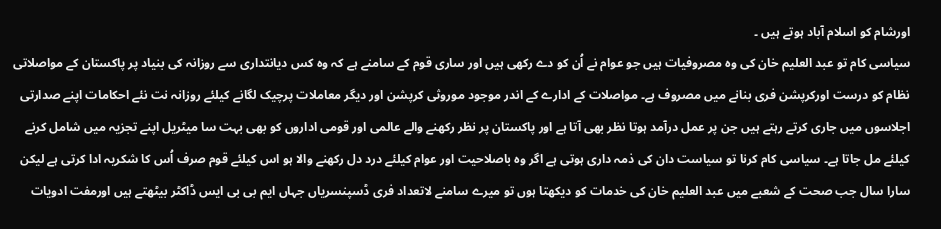اورشام کو اسلام آباد ہوتے ہیں ۔
سیاسی کام تو عبد العلیم خان کی وہ مصروفیات ہیں جو عوام نے اُن کو دے رکھی ہیں اور ساری قوم کے سامنے ہے کہ وہ کس دیانتداری سے روزانہ کی بنیاد پر پاکستان کے مواصلاتی نظام کو درست اورکرپشن فری بنانے میں مصروف ہے۔ مواصلات کے ادارے کے اندر موجود موروثی کرپشن اور دیگر معاملات پرچیک لگانے کیلئے روزانہ نت نئے احکامات اپنے صدارتی اجلاسوں میں جاری کرتے رہتے ہیں جن پر عمل درآمد ہوتا نظر بھی آتا ہے اور پاکستان پر نظر رکھنے والے عالمی اور قومی اداروں کو بھی بہت سا میٹریل اپنے تجزیہ میں شامل کرنے کیلئے مل جاتا ہے۔ سیاسی کام کرنا تو سیاست دان کی ذمہ داری ہوتی ہے اگر وہ باصلاحیت اور عوام کیلئے درد دل رکھنے والا ہو اس کیلئے قوم صرف اُس کا شکریہ ادا کرتی ہے لیکن سارا سال جب صحت کے شعبے میں عبد العلیم خان کی خدمات کو دیکھتا ہوں تو میرے سامنے لاتعداد فری ڈسپنسریاں جہاں ایم بی بی ایس ڈاکٹر بیٹھتے ہیں اورمفت ادویات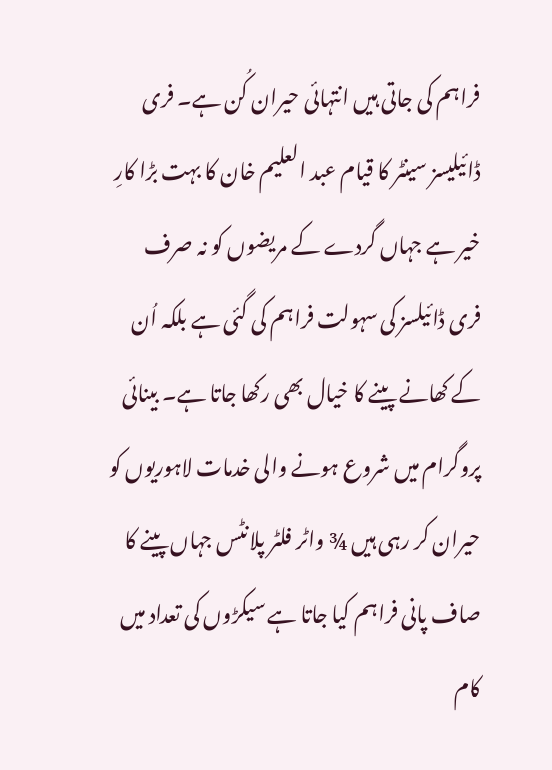فراہم کی جاتی ہیں انتہائی حیران کُن ہے۔ فری ڈائیلیسز سینٹر کا قیام عبد العلیم خان کا بہت بڑا کارِ خیر ہے جہاں گردے کے مریضوں کو نہ صرف فری ڈائیلسز کی سہولت فراہم کی گئی ہے بلکہ اُن کے کھانے پینے کا خیال بھی رکھا جاتا ہے۔ بینائی پروگرام میں شروع ہونے والی خدمات لاہوریوں کو حیران کر رہی ہیں ¾ واٹر فلٹر پلانٹس جہاں پینے کا صاف پانی فراہم کیا جاتا ہے سیکڑوں کی تعداد میں کام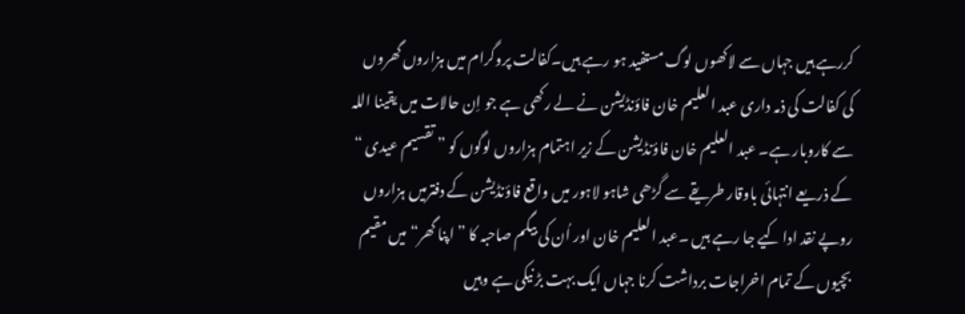کررہے ہیں جہاں سے لاکھوں لوگ مستفید ہو رہے ہیں۔کفالت پروگرام میں ہزاروں گھروں کی کفالت کی ذمہ داری عبد العلیم خان فاؤنڈیشن نے لے رکھی ہے جو اِن حالات میں یقینا اللہ سے کاروبار ہے۔ عبد العلیم خان فاؤنڈیشن کے زیر اہتمام ہزاروں لوگوں کو ” تقسیم عیدی “ کے ذریعے انتہائی باوقار طریقے سے گڑھی شاہو لاہور میں واقع فاؤنڈیشن کے دفترمیں ہزاروں روپے نقد ادا کیے جا رہے ہیں ۔عبد العلیم خان اور اُن کی بیگم صاحبہ کا ” اپنا گھر“ میں مقیم بچیوں کے تمام اخراجات برداشت کرنا جہاں ایک بہت بڑ نیکی ہے وہیں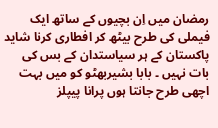رمضان میں اِن بچیوں کے ساتھ ایک فیملی کی طرح بیٹھ کر افطاری کرنا شاید پاکستان کے ہر سیاستدان کے بس کی بات نہیں ۔ بابا بشیربھٹو کو میں بہت اچھی طرح جانتا ہوں پرانا پیپلز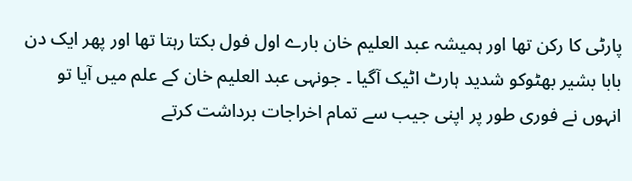پارٹی کا رکن تھا اور ہمیشہ عبد العلیم خان بارے اول فول بکتا رہتا تھا اور پھر ایک دن بابا بشیر بھٹوکو شدید ہارٹ اٹیک آگیا ۔ جونہی عبد العلیم خان کے علم میں آیا تو انہوں نے فوری طور پر اپنی جیب سے تمام اخراجات برداشت کرتے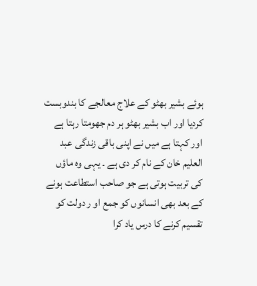ہوئے بشیر بھٹو کے علاج معالجے کا بندوبست کردیا اور اب بشیر بھٹو ہر دم جھومتا رہتا ہے اور کہتا ہے میں نے اپنی باقی زندگی عبد العلیم خان کے نام کر دی ہے ۔ یہی وہ ماؤں کی تربیت ہوتی ہے جو صاحب استطاعت ہونے کے بعد بھی انسانوں کو جمع او ر دولت کو تقسیم کرنے کا درس یاد کرا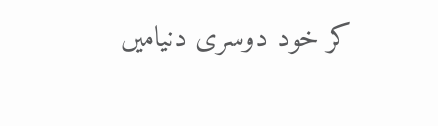کر خود دوسری دنیامیں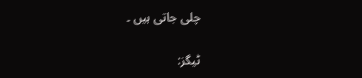چلی جاتی ہیں ۔

ٹیگز: